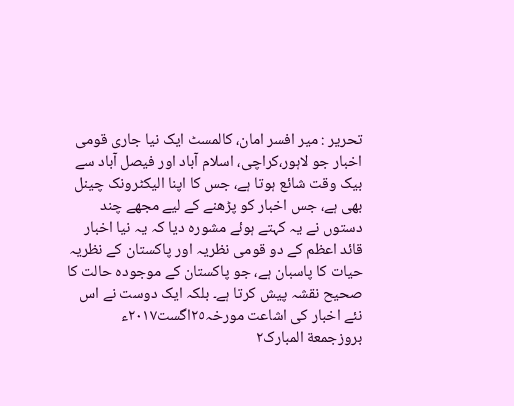تحریر : میر افسر امان، کالمسٹ ایک نیا جاری قومی اخبار جو لاہور،کراچی، اسلام آباد اور فیصل آباد سے بیک وقت شائع ہوتا ہے، جس کا اپنا الیکٹرونک چینل بھی ہے، جس اخبار کو پڑھنے کے لیے مجھے چند دستوں نے یہ کہتے ہوئے مشورہ دیا کہ یہ نیا اخبار قائد اعظم کے دو قومی نظریہ اور پاکستان کے نظریہ حیات کا پاسبان ہے، جو پاکستان کے موجودہ حالت کا صحیح نقشہ پیش کرتا ہے۔ بلکہ ایک دوست نے اس نئے اخبار کی اشاعت مورخہ٢٥اگست٢٠١٧ء بروزجمعة المبارک٢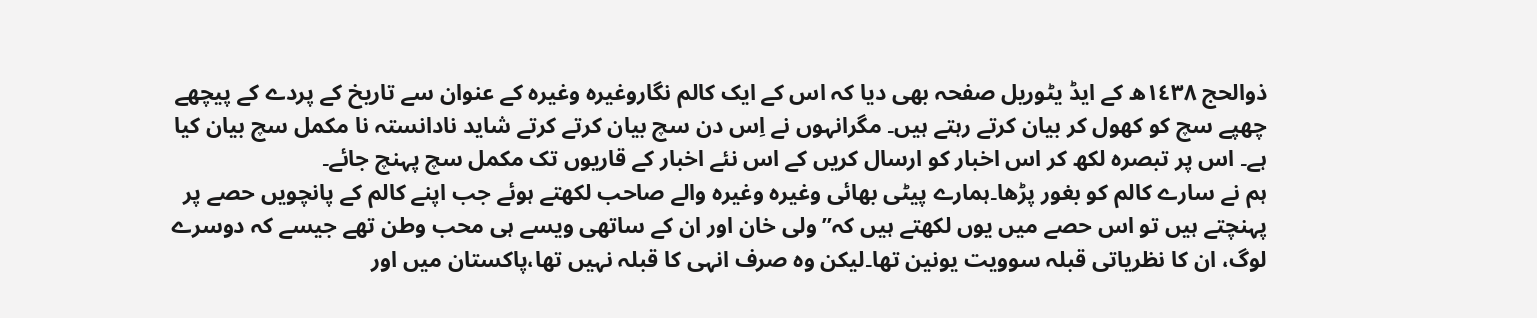ذوالحج ١٤٣٨ھ کے ایڈ یٹوریل صفحہ بھی دیا کہ اس کے ایک کالم نگاروغیرہ وغیرہ کے عنوان سے تاریخ کے پردے کے پیچھے چھپے سچ کو کھول کر بیان کرتے رہتے ہیں۔ مگرانہوں نے اِس دن سچ بیان کرتے کرتے شاید نادانستہ نا مکمل سچ بیان کیا ہے۔ اس پر تبصرہ لکھ کر اس اخبار کو ارسال کریں کے اس نئے اخبار کے قاریوں تک مکمل سچ پہنچ جائے۔
ہم نے سارے کالم کو بغور پڑھا۔ہمارے پیٹی بھائی وغیرہ وغیرہ والے صاحب لکھتے ہوئے جب اپنے کالم کے پانچویں حصے پر پہنچتے ہیں تو اس حصے میں یوں لکھتے ہیں کہ”ولی خان اور ان کے ساتھی ویسے ہی محب وطن تھے جیسے کہ دوسرے لوگ، ان کا نظریاتی قبلہ سوویت یونین تھا۔لیکن وہ صرف انہی کا قبلہ نہیں تھا،پاکستان میں اور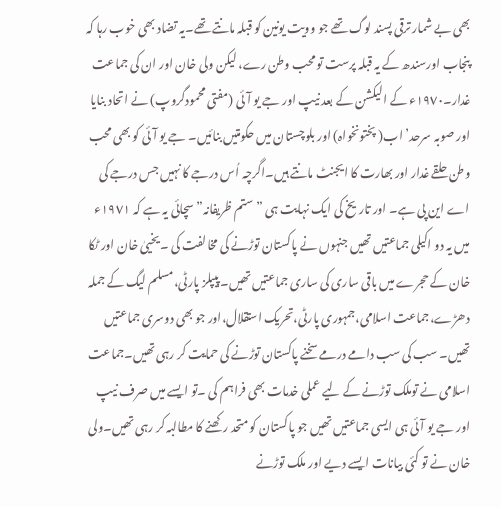بھی بے شمار ترقی پسند لوگ تھے جو وویت یونین کو قبلہ مانتے تھے۔یہ تضاد بھی خوب رہا کہ پنجاب اورسندھ کے یہ قبلہ پرست تو محب وطن رے، لیکن ولی خان اور ان کی جماعت غدار۔١٩٧٠ء کے الیکشن کے بعد نیپ اور جے یو آئی (مفتی محمودگروپ) نے اتحاد بنایا اور صوبہ سرحد’ اب( پختونخواہ) اور بلوچستان میں حکومتیں بنائیں۔ جے یو آئی کو بھی محب وطن حلقے غدار اور بھارت کا ایجنٹ مانتے ہیں۔اگرچہ اُس درجے کا نہیں جس درجے کی اے این پی ہے۔ اور تاریخ کی ایک نہایت ہی ” ستم ظریفانہ” سچائی یہ ہے کہ ١٩٧١ء میں یہ دو اکیلی جماعتیں تھیں جنہوں نے پاکستان توڑنے کی مخالفت کی ۔یخییٰ خان اور ٹکا خان کے حجرے میں باقی ساری کی ساری جماعتیں تھیں۔ پیپلز پارٹی،مسلم لیگ کے جملہ دھڑے،جماعت اسلامی،جمہوری پارٹی،تحریک استقلال،اور جو بھی دوسری جماعتیں تھیں۔ سب کی سب دامے درمے سخنے پاکستان توڑنے کی حمایت کر رہی تھیں۔جماعت اسلامی نے توملک توڑنے کے لیے عملی خدمات بھی فراہم کی ۔تو ایسے میں صرف نیپ اور جے یو آئی ہی ایسی جماعتیں تھیں جو پاکستان کو متحد رکھنے کا مطالبہ کر رہی تھیں۔ولی خان نے تو کئی بیانات ایسے دیے اور ملک توڑنے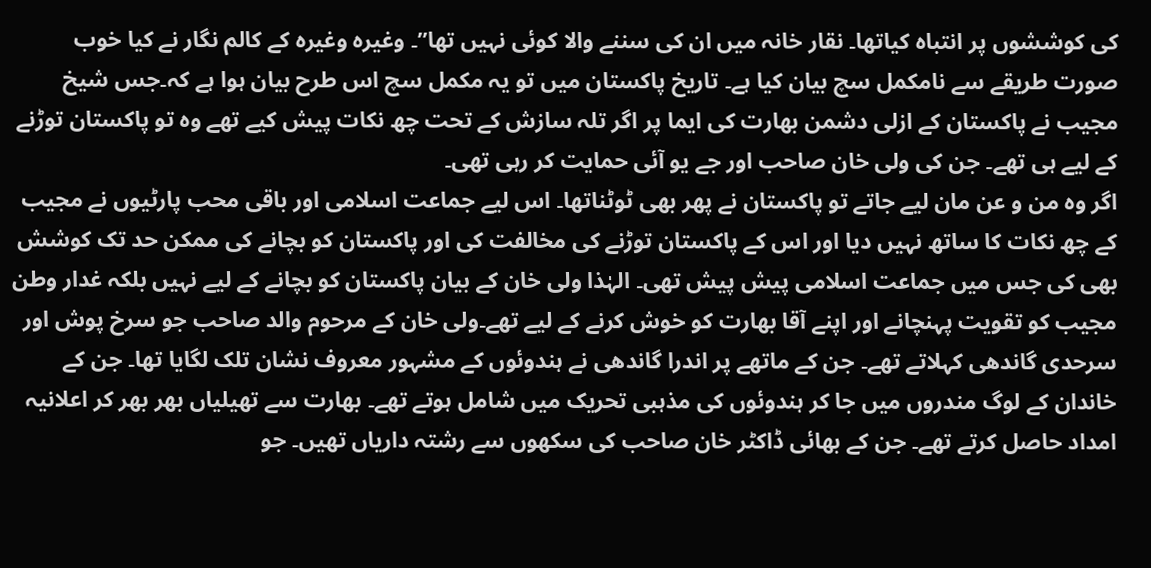کی کوششوں پر انتباہ کیاتھا۔ نقار خانہ میں ان کی سننے والا کوئی نہیں تھا”۔ وغیرہ وغیرہ کے کالم نگار نے کیا خوب صورت طریقے سے نامکمل سچ بیان کیا ہے۔ تاریخ پاکستان میں تو یہ مکمل سچ اس طرح بیان ہوا ہے کہ۔جس شیخ مجیب نے پاکستان کے ازلی دشمن بھارت کی ایما پر اگر تلہ سازش کے تحت چھ نکات پیش کیے تھے وہ تو پاکستان توڑنے کے لیے ہی تھے۔ جن کی ولی خان صاحب اور جے یو آئی حمایت کر رہی تھی۔
اگر وہ من و عن مان لیے جاتے تو پاکستان نے پھر بھی ٹوٹناتھا۔ اس لیے جماعت اسلامی اور باقی محب پارٹیوں نے مجیب کے چھ نکات کا ساتھ نہیں دیا اور اس کے پاکستان توڑنے کی مخالفت کی اور پاکستان کو بچانے کی ممکن حد تک کوشش بھی کی جس میں جماعت اسلامی پیش پیش تھی۔ الہٰذا ولی خان کے بیان پاکستان کو بچانے کے لیے نہیں بلکہ غدار وطن مجیب کو تقویت پہنچانے اور اپنے آقا بھارت کو خوش کرنے کے لیے تھے۔ولی خان کے مرحوم والد صاحب جو سرخ پوش اور سرحدی گاندھی کہلاتے تھے۔ جن کے ماتھے پر اندرا گاندھی نے ہندوئوں کے مشہور معروف نشان تلک لگایا تھا۔ جن کے خاندان کے لوگ مندروں میں جا کر ہندوئوں کی مذہبی تحریک میں شامل ہوتے تھے۔ بھارت سے تھیلیاں بھر بھر کر اعلانیہ امداد حاصل کرتے تھے۔ جن کے بھائی ڈاکٹر خان صاحب کی سکھوں سے رشتہ داریاں تھیں۔ جو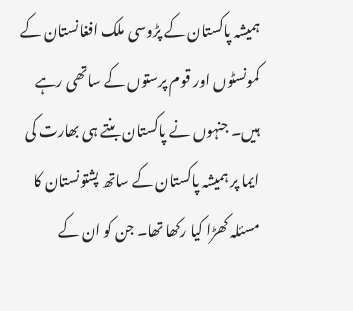ہمیشہ پاکستان کے پڑوسی ملک افغانستان کے کمونسٹوں اور قوم پرستوں کے ساتھی رہے ہیں۔ جنہوں نے پاکستان بنتے ہی بھارت کی ایما پر ہمیشہ پاکستان کے ساتھ پشتونستان کا مسئلہ کھڑا کیا رکھا تھا۔ جن کو ان کے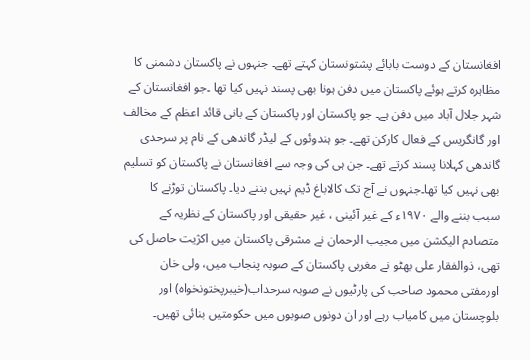افغانستان کے دوست بابائے پشتونستان کہتے تھے۔ جنہوں نے پاکستان دشمنی کا مظاہرہ کرتے ہوئے پاکستان میں دفن ہونا بھی پسند نہیں کیا تھا ۔جو افغانستان کے شہر جلال آباد میں دفن ہے۔ جو پاکستان اور پاکستان کے بانی قائد اعظم کے مخالف اور گانگریس کے فعال کارکن تھے۔ جو ہندوئوں کے لیڈر گاندھی کے نام پر سرحدی گاندھی کہلانا پسند کرتے تھے۔ جن ہی کی وجہ سے افغانستان نے پاکستان کو تسلیم بھی نہیں کیا تھا۔جنہوں نے آج تک کالاباغ ڈیم نہیں بننے دیا۔ پاکستان توڑنے کا سبب بننے والے ١٩٧٠ء کے غیر آئینی ، غیر حقیقی اور پاکستان کے نظریہ کے متصادم الیکشن میں مجیب الرحمان نے مشرقی پاکستان میں اکژیت حاصل کی تھی، ذوالفقار علی بھٹو نے مغربی پاکستان کے صوبہ پنجاب میں، ولی خان اورمفتی محمود صاحب کی پارٹیوں نے صوبہ سرحداب(خیبرپختونخواہ) اور بلوچستان میں کامیاب رہے اور ان دونوں صوبوں میں حکومتیں بنائی تھیں۔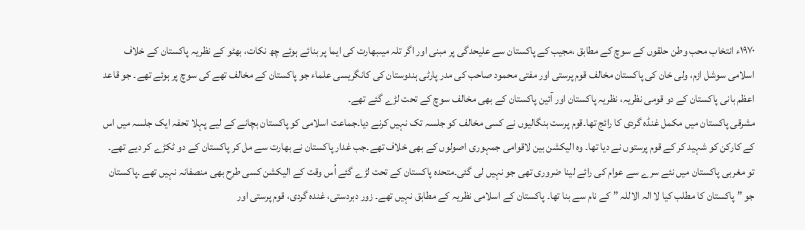١٩٧٠ء انتخاب محب وطن حلقوں کے سوچ کے مطابق ،مجیب کے پاکستان سے علیحدگی پر مبنی اور اگر تلہ میںبھارت کی ایما پر بنائے ہوئے چھ نکات، بھٹو کے نظریہ پاکستان کے خلاف اسلامی سوشل ازم، ولی خان کی پاکستان مخالف قوم پرستی اور مفتی محمود صاحب کی مدر پارٹی ہندوستان کی کانگریسی علماء جو پاکستان کے مخالف تھے کی سوچ پر ہوئے تھے۔ جو قاعد اعظم بانی پاکستان کے دو قومی نظریہ، نظریہ پاکستان اور آئین پاکستان کے بھی مخالف سوچ کے تحت لڑے گئے تھے۔
مشرقی پاکستان میں مکمل غنڈہ گردی کا رائج تھا۔قوم پرست بنگالیوں نے کسی مخالف کو جلسہ تک نہیں کرنے دیا۔جماعت اسلامی کو پاکستان بچانے کے لیے پہلا تحفہ ایک جلسہ میں اس کے کارکن کو شہید کر کے قوم پرستوں نے دیا تھا۔ وہ الیکشن بین لاقوامی جمہوری اصولوں کے بھی خلاف تھے۔جب غدار پاکستان نے بھارت سے مل کر پاکستان کے دو ٹکڑے کر دیے تھے۔ تو مغربی پاکستان میں نئے سرے سے عوام کی رائے لینا ضروری تھی جو نہیں لی گئی۔متحدہ پاکستان کے تحت لڑے گئے اُس وقت کے الیکشن کسی طرح بھی منصفانہ نہیں تھے ۔پاکستان جو ” پاکستان کا مطلب کیا لا الہ الاللہ ” کے نام سے بنا تھا۔ پاکستان کے اسلامی نظریہ کے مطابق نہیں تھے۔ زور دبردستی، غندہ گردی، قوم پرستی اور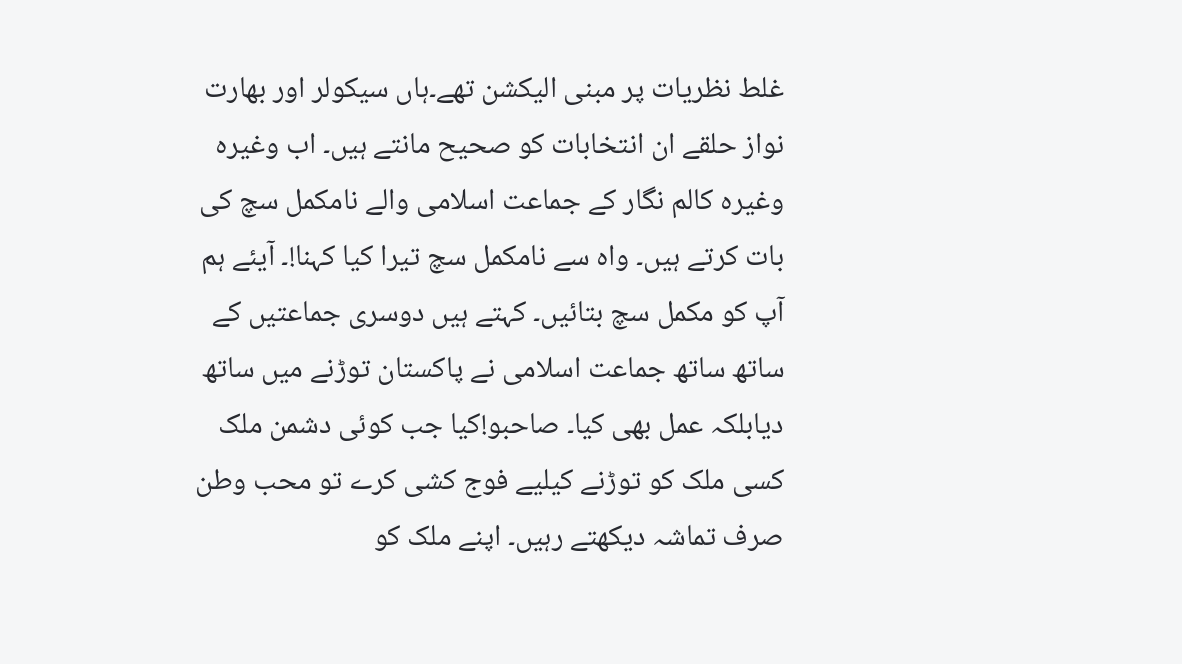غلط نظریات پر مبنی الیکشن تھے۔ہاں سیکولر اور بھارت نواز حلقے ان انتخابات کو صحیح مانتے ہیں۔ اب وغیرہ وغیرہ کالم نگار کے جماعت اسلامی والے نامکمل سچ کی بات کرتے ہیں۔ واہ سے نامکمل سچ تیرا کیا کہنا!۔ آیئے ہم آپ کو مکمل سچ بتائیں۔ کہتے ہیں دوسری جماعتیں کے ساتھ ساتھ جماعت اسلامی نے پاکستان توڑنے میں ساتھ دیابلکہ عمل بھی کیا۔ صاحبو!کیا جب کوئی دشمن ملک کسی ملک کو توڑنے کیلیے فوج کشی کرے تو محب وطن صرف تماشہ دیکھتے رہیں۔ اپنے ملک کو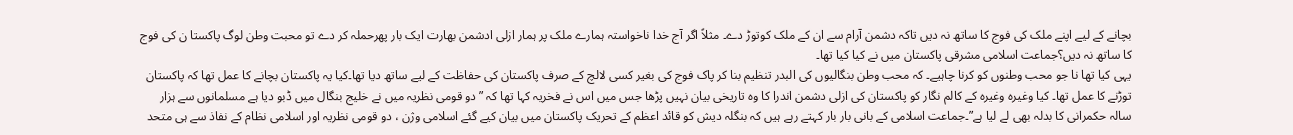بچانے کے لیے اپنے ملک کی فوج کا ساتھ نہ دیں تاکہ دشمن آرام سے ان کے ملک کوتوڑ دے۔ مثلاً اگر آج خدا ناخواستہ ہمارے ملک پر ہمار ازلی ادشمن بھارت ایک بار پھرحملہ کر دے تو محبت وطن لوگ پاکستا ن کی فوج کا ساتھ نہ دیں؟جماعت اسلامی مشرقی پاکستان میں نے کیا کیا تھا۔
یہی کیا تھا نا جو محب وطنوں کو کرنا چاہیے۔ کہ محب وطن بنگالیوں کی البدر تنظیم بنا کر پاک فوج کی بغیر کسی لالچ کے صرف پاکستان کی حفاظت کے لیے ساتھ دیا تھا۔کیا یہ پاکستان بچانے کا عمل تھا کہ پاکستان توڑنے کا عمل تھا۔ کیا وغیرہ وغیرہ کے کالم نگار کو پاکستان کی ازلی دشمن اندرا کا وہ تاریخی بیان نہیں پڑھا جس میں اس نے فخریہ کہا تھا کہ ” دو قومی نظریہ میں نے خلیج بنگال میں ڈبو دیا ہے مسلمانوں سے ہزار سالہ حکمرانی کا بدلہ بھی لے لیا ہے”۔جماعت اسلامی کے بانی بار بار کہتے رہے ہیں کہ بنگلہ دیش کو قائد اعظم کے تحریک پاکستان میں بیان کیے گئے اسلامی وژن ، دو قومی نظریہ اور اسلامی نظام کے نفاذ سے ہی متحد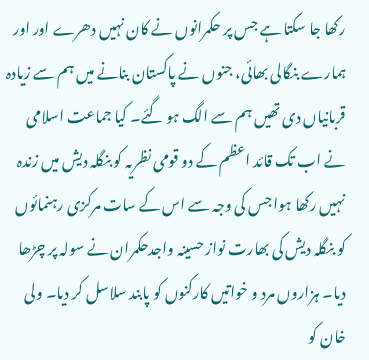رکھا جا سکتا ہے جس پر حکمرانوں نے کان نہیں دھرے اور اور ہمارے بنگالی بھائی، جنوں نے پاکستان بنانے میں ہم سے زیادہ قربانیاں دی تھیں ہم سے الگ ہو گئے۔ کیا جماعت اسلامی نے اب تک قائد اعظم کے دو قومی نظریہ کو بنگلہ دیش میں زندہ نہیں رکھا ہوا جس کی وجہ سے اس کے سات مرکزی رہنمائوں کو بنگلہ دیش کی بھارت نواز حسینہ واجدحکمران نے سولہ پر چڑھا دیا۔ ہزاروں مرد و خواتیں کارکنوں کو پابند سلاسل کر دیا۔ ولی خان کو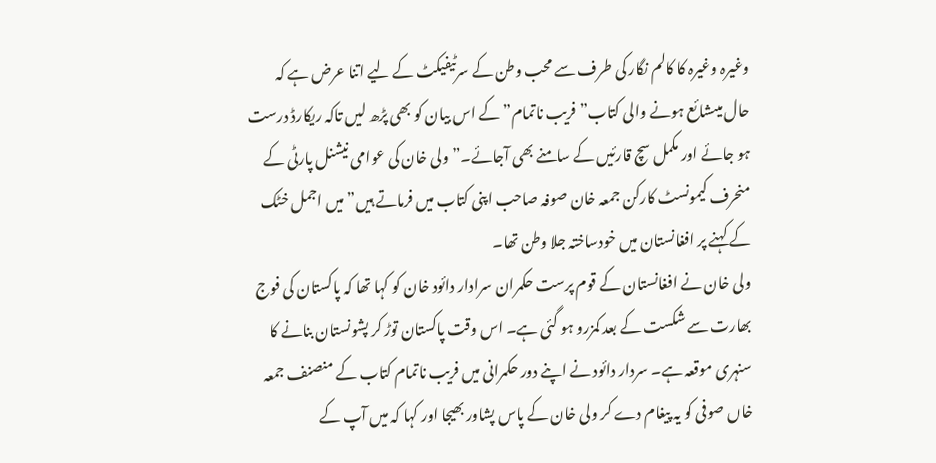وغیرہ وغیرہ کا کالم نگار کی طرف سے محب وطن کے سرٹیفیکٹ کے لیے اتنا عرض ہے کہ حال میںشائع ہونے والی کتاب”فریب ناتمام” کے اس بیان کو بھی پڑھ لیں تاکہ ریکارڈ درست ہو جائے اور مکمل سچ قارئیں کے سامنے بھی آجائے۔” ولی خان کی عوامی نیشنل پارٹی کے منحرف کیمونسٹ کارکن جمعہ خان صوفہ صاحب اپنی کتاب میں فرماتے ہیں” میں اجمل خٹک کے کہنے پر افغانستان میں خودساختہ جلا وطن تھا۔
ولی خان نے افغانستان کے قوم پرست حکمران سرادار دائود خان کو کہا تھا کہ پاکستان کی فوج بھارت سے شکست کے بعد کمزرو ہو گئی ہے۔ اس وقت پاکستان توڑ کر پشونستان بنانے کا سنہری موقعہ ہے۔ سردار دائود نے اپنے دور حکمرانی میں فریب ناتمام کتاب کے منصنف جمعہ خاں صوفی کو یہ پیغام دے کر ولی خان کے پاس پشاور بھیجا اور کہا کہ میں آپ کے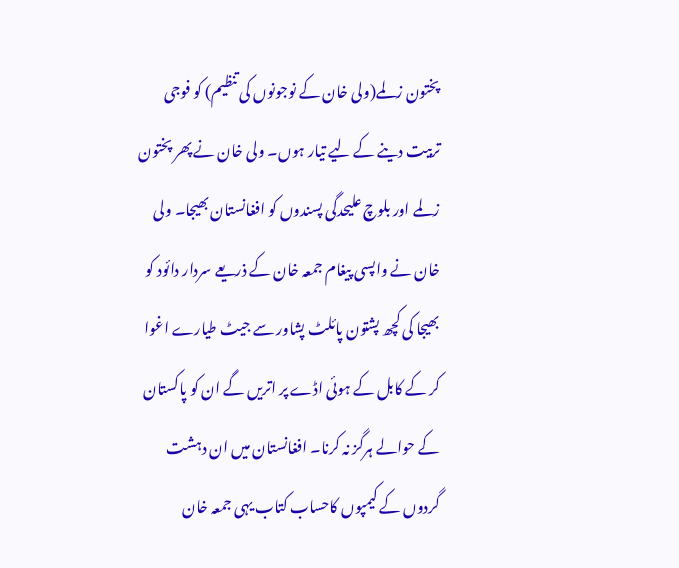پختون زلمے(ولی خان کے نوجونوں کی تنظیم) کو فوجی تربیت دینے کے لیے تیار ہوں۔ ولی خان نے پھر پختون زلمے اور بلوچ علیحدگی پسندوں کو افغانستان بھیجا۔ ولی خان نے واپسی پیغام جمعہ خان کے ذریعے سردار دائود کو بھیجا کی کچھ پشتون پائلٹ پشاور سے جیٹ طیارے اغوا کر کے کابل کے ہوئی اڈے پر اتریں گے ان کو پاکستان کے حوالے ہرگز نہ کرنا۔ افغانستان میں ان دہشت گردوں کے کیمپوں کاحساب کتاب یہی جمعہ خان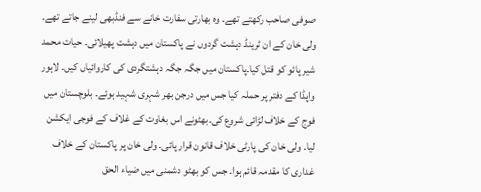صوفی صاحب رکھتے تھے۔ وہ بھارتی سفارت خانے سے فنڈبھی لینے جاتے تھے۔ ولی خان کے ان ٹرینڈ دہشت گردوں نے پاکستان میں دہشت پھیلائی۔ حیات محمد شیر پائو کو قتل کیا۔پاکستان میں جگہ جگہ دہشتگردی کی کاروائیاں کیں۔ لاہور واپڈا کے دفتر پر حملہ کیا جس میں درجن بھر شہری شہید ہوئے۔ بلوچستان میں فوج کے خلاف لڑائی شروع کی۔بھٹونے اس بغاوت کے غلاف کے فوجی ایکشن لیا۔ ولی خان کی پارٹی خلاف قانون قرار پائی۔ ولی خان پر پاکستان کے خلاف غداری کا مقدمہ قائم ہوا۔ جس کو بھٹو دشمنی میں ضیاء الحق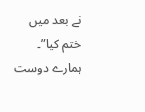نے بعد میں ختم کیا”۔ ہمارے دوست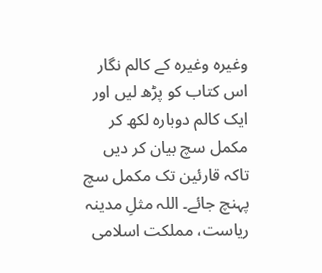وغیرہ وغیرہ کے کالم نگار اس کتاب کو پڑھ لیں اور ایک کالم دوبارہ لکھ کر مکمل سچ بیان کر دیں تاکہ قارئین تک مکمل سچ پہنچ جائے۔ اللہ مثلِ مدینہ ریاست، مملکت اسلامی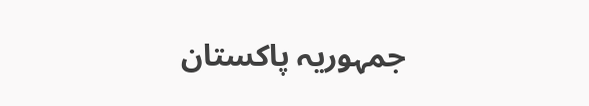جمہوریہ پاکستان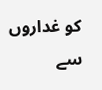کو غداروں سے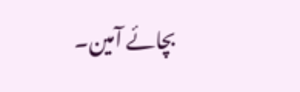بچائے آمین۔